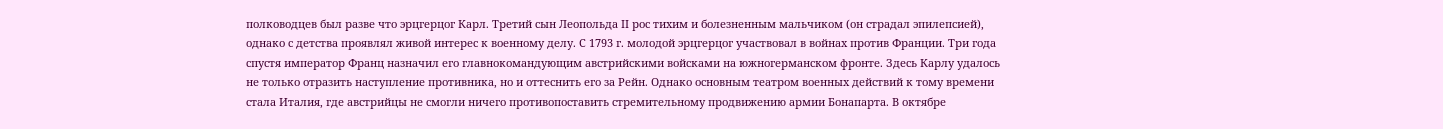полководцев был разве что эрцгерцог Карл. Третий сын Леопольда II рос тихим и болезненным мальчиком (он страдал эпилепсией), однако с детства проявлял живой интерес к военному делу. С 1793 г. молодой эрцгерцог участвовал в войнах против Франции. Три года спустя император Франц назначил его главнокомандующим австрийскими войсками на южногерманском фронте. Здесь Карлу удалось не только отразить наступление противника, но и оттеснить его за Рейн. Однако основным театром военных действий к тому времени стала Италия, где австрийцы не смогли ничего противопоставить стремительному продвижению армии Бонапарта. В октябре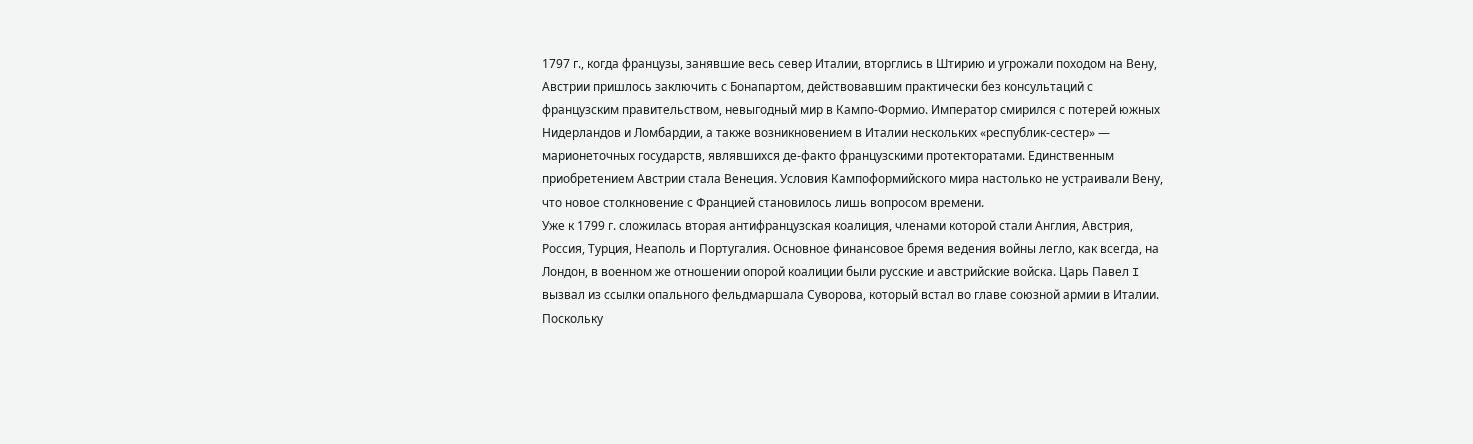1797 г., когда французы, занявшие весь север Италии, вторглись в Штирию и угрожали походом на Вену, Австрии пришлось заключить с Бонапартом, действовавшим практически без консультаций с французским правительством, невыгодный мир в Кампо-Формио. Император смирился с потерей южных Нидерландов и Ломбардии, а также возникновением в Италии нескольких «республик-сестер» — марионеточных государств, являвшихся де-факто французскими протекторатами. Единственным приобретением Австрии стала Венеция. Условия Кампоформийского мира настолько не устраивали Вену, что новое столкновение с Францией становилось лишь вопросом времени.
Уже к 1799 г. сложилась вторая антифранцузская коалиция, членами которой стали Англия, Австрия, Россия, Турция, Неаполь и Португалия. Основное финансовое бремя ведения войны легло, как всегда, на Лондон, в военном же отношении опорой коалиции были русские и австрийские войска. Царь Павел I вызвал из ссылки опального фельдмаршала Суворова, который встал во главе союзной армии в Италии. Поскольку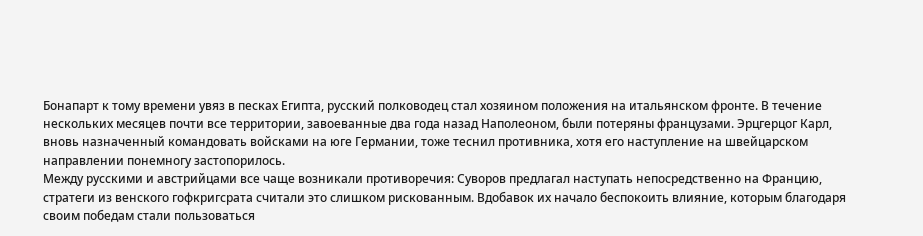Бонапарт к тому времени увяз в песках Египта, русский полководец стал хозяином положения на итальянском фронте. В течение нескольких месяцев почти все территории, завоеванные два года назад Наполеоном, были потеряны французами. Эрцгерцог Карл, вновь назначенный командовать войсками на юге Германии, тоже теснил противника, хотя его наступление на швейцарском направлении понемногу застопорилось.
Между русскими и австрийцами все чаще возникали противоречия: Суворов предлагал наступать непосредственно на Францию, стратеги из венского гофкригсрата считали это слишком рискованным. Вдобавок их начало беспокоить влияние, которым благодаря своим победам стали пользоваться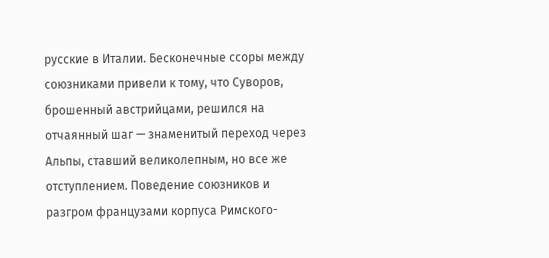русские в Италии. Бесконечные ссоры между союзниками привели к тому, что Суворов, брошенный австрийцами, решился на отчаянный шаг — знаменитый переход через Альпы, ставший великолепным, но все же отступлением. Поведение союзников и разгром французами корпуса Римского-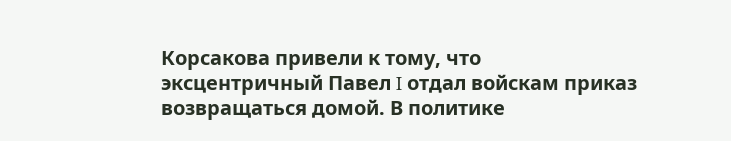Корсакова привели к тому, что эксцентричный Павел I отдал войскам приказ возвращаться домой. В политике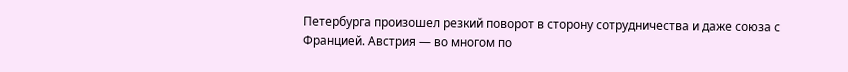Петербурга произошел резкий поворот в сторону сотрудничества и даже союза с Францией. Австрия — во многом по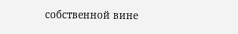собственной вине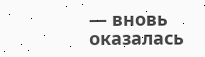— вновь оказалась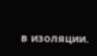в изоляции.